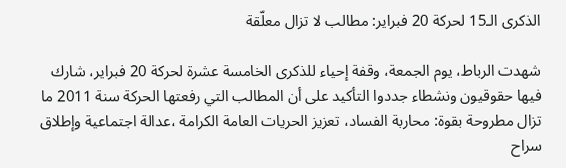الذكرى الـ15 لحركة 20 فبراير: مطالب لا تزال معلّقة

شهدت الرباط، يوم الجمعة، وقفة إحياء للذكرى الخامسة عشرة لحركة 20 فبراير، شارك فيها حقوقيون ونشطاء جددوا التأكيد على أن المطالب التي رفعتها الحركة سنة 2011 ما تزال مطروحة بقوة: محاربة الفساد، تعزيز الحريات العامة الكرامة ،عدالة اجتماعية وإطلاق سراح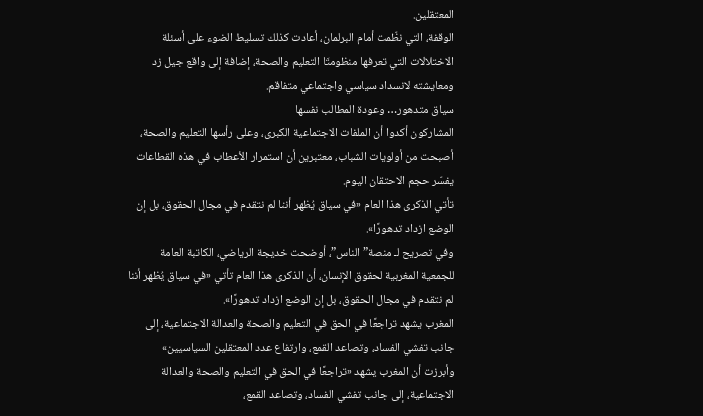المعتقلين.
الوقفة، التي نظّمت أمام البرلمان، أعادت كذلك تسليط الضوء على أسئلة الاختلالات التي تعرفها منظومتَا التعليم والصحة، إضافة إلى واقع جيل زد ومعايشته لانسداد سياسي واجتماعي متفاقم.
سياق متدهور… وعودة المطالب نفسها
المشاركون أكدوا أن الملفات الاجتماعية الكبرى، وعلى رأسها التعليم والصحة، أصبحت من أولويات الشباب، معتبرين أن استمرار الأعطاب في هذه القطاعات يفسّر حجم الاحتقان اليوم.
تأتي الذكرى هذا العام «في سياق يُظهر أننا لم نتقدم في مجال الحقوق، بل إن الوضع ازداد تدهورًا».
وفي تصريح لـ منصة” الناس”، أوضحت خديجة الرياضي، الكاتبة العامة للجمعية المغربية لحقوق الإنسان، أن الذكرى هذا العام تأتي «في سياق يُظهر أننا لم نتقدم في مجال الحقوق، بل إن الوضع ازداد تدهورًا».
المغرب يشهد تراجعًا في الحق في التعليم والصحة والعدالة الاجتماعية، إلى جانب تفشي الفساد، وتصاعد القمع، وارتفاع عدد المعتقلين السياسيين»
وأبرزت أن المغرب يشهد «تراجعًا في الحق في التعليم والصحة والعدالة الاجتماعية، إلى جانب تفشي الفساد، وتصاعد القمع،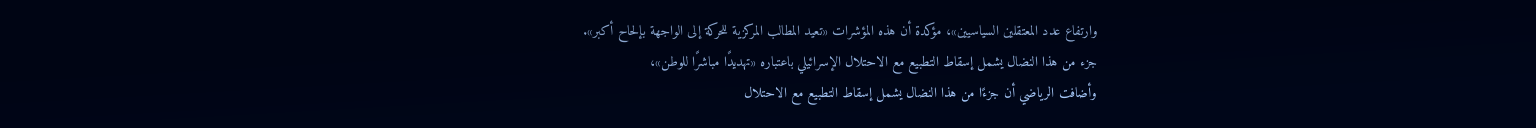وارتفاع عدد المعتقلين السياسيين»، مؤكدة أن هذه المؤشرات «تعيد المطالب المركزية للحركة إلى الواجهة بإلحاح أكبر».
جزء من هذا النضال يشمل إسقاط التطبيع مع الاحتلال الإسرائيلي باعتباره «تهديدًا مباشرًا للوطن»،
وأضافت الرياضي أن جزءًا من هذا النضال يشمل إسقاط التطبيع مع الاحتلال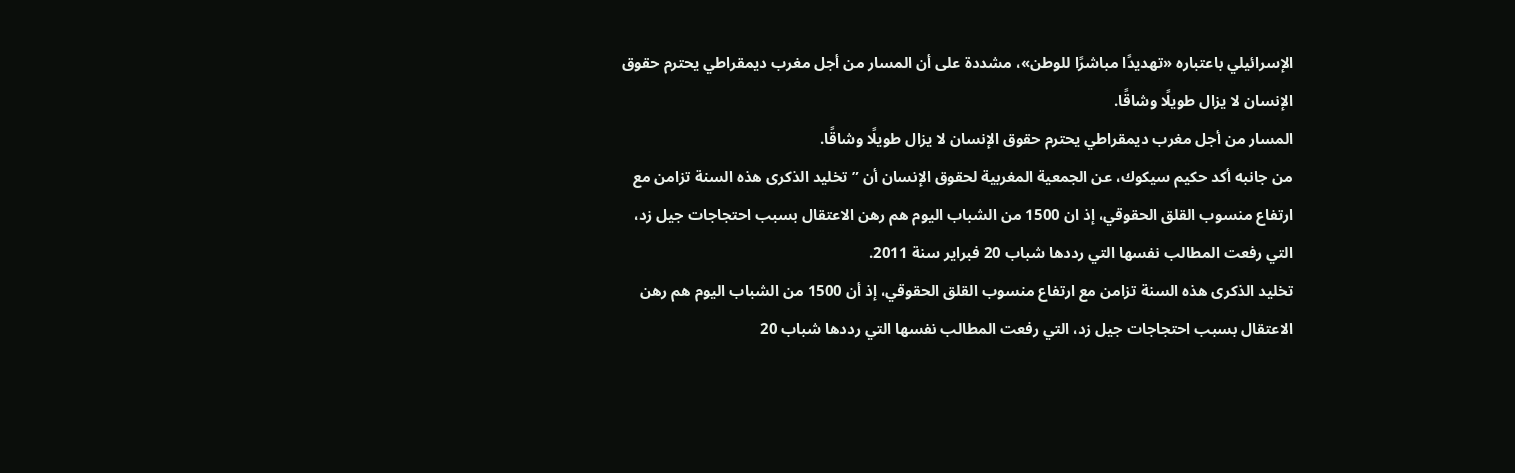الإسرائيلي باعتباره «تهديدًا مباشرًا للوطن»، مشددة على أن المسار من أجل مغرب ديمقراطي يحترم حقوق الإنسان لا يزال طويلًا وشاقًا.
المسار من أجل مغرب ديمقراطي يحترم حقوق الإنسان لا يزال طويلًا وشاقًا.
من جانبه أكد حكيم سيكوك، عن الجمعية المغربية لحقوق الإنسان أن ” تخليد الذكرى هذه السنة تزامن مع ارتفاع منسوب القلق الحقوقي، إذ ان 1500 من الشباب اليوم هم رهن الاعتقال بسبب احتجاجات جيل زد، التي رفعت المطالب نفسها التي رددها شباب 20 فبراير سنة 2011.
تخليد الذكرى هذه السنة تزامن مع ارتفاع منسوب القلق الحقوقي، إذ أن 1500 من الشباب اليوم هم رهن الاعتقال بسبب احتجاجات جيل زد، التي رفعت المطالب نفسها التي رددها شباب 20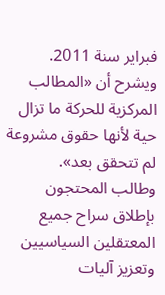فبراير سنة 2011.
ويشرح أن «المطالب المركزية للحركة ما تزال حية لأنها حقوق مشروعة لم تتحقق بعد».
وطالب المحتجون بإطلاق سراح جميع المعتقلين السياسيين وتعزيز آليات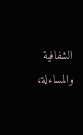الشفافية والمساءلة،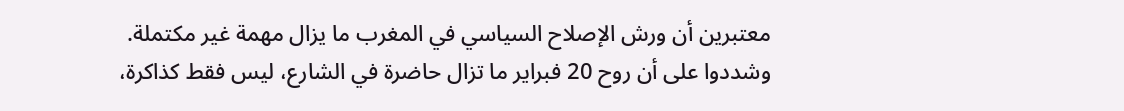معتبرين أن ورش الإصلاح السياسي في المغرب ما يزال مهمة غير مكتملة.
وشددوا على أن روح 20 فبراير ما تزال حاضرة في الشارع، ليس فقط كذاكرة،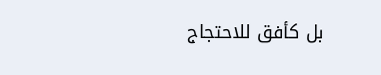بل كأفق للاحتجاج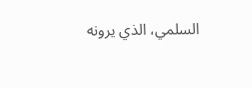السلمي، الذي يرونه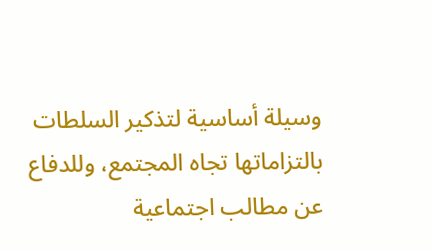وسيلة أساسية لتذكير السلطات بالتزاماتها تجاه المجتمع، وللدفاع عن مطالب اجتماعية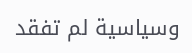وسياسية لم تفقد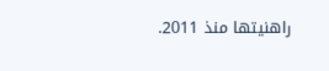راهنيتها منذ 2011.